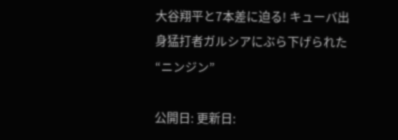大谷翔平と7本差に迫る! キューバ出身猛打者ガルシアにぶら下げられた“ニンジン”

公開日: 更新日: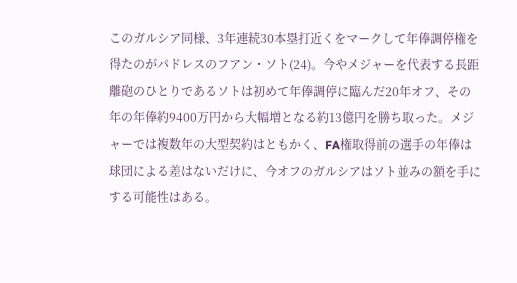このガルシア同様、3年連続30本塁打近くをマークして年俸調停権を得たのがパドレスのフアン・ソト(24)。今やメジャーを代表する長距離砲のひとりであるソトは初めて年俸調停に臨んだ20年オフ、その年の年俸約9400万円から大幅増となる約13億円を勝ち取った。メジャーでは複数年の大型契約はともかく、FA権取得前の選手の年俸は球団による差はないだけに、今オフのガルシアはソト並みの額を手にする可能性はある。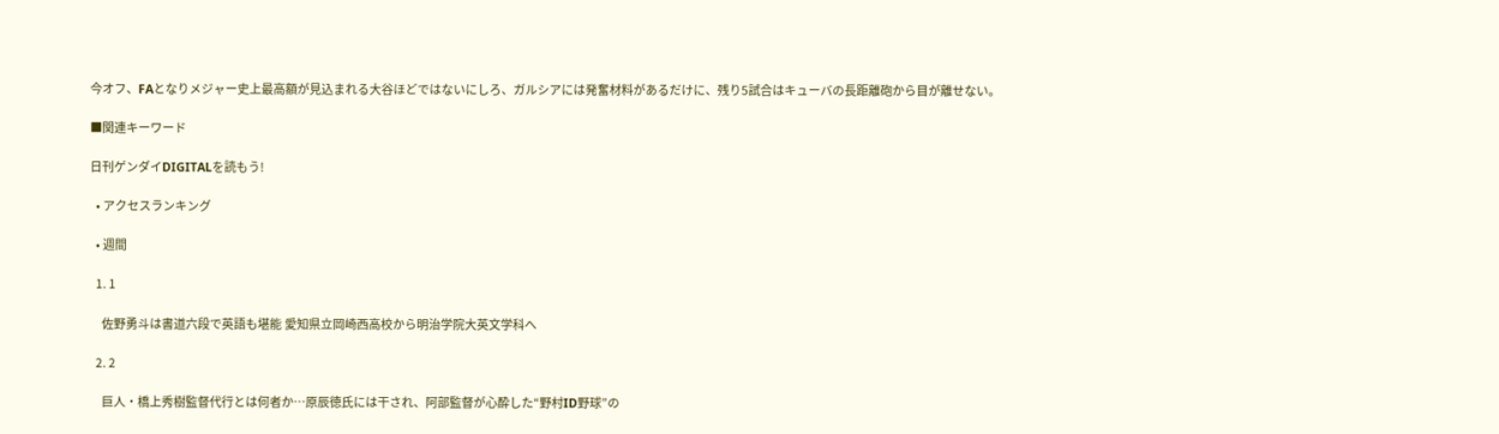今オフ、FAとなりメジャー史上最高額が見込まれる大谷ほどではないにしろ、ガルシアには発奮材料があるだけに、残り5試合はキューバの長距離砲から目が離せない。

■関連キーワード

日刊ゲンダイDIGITALを読もう!

  • アクセスランキング

  • 週間

  1. 1

    佐野勇斗は書道六段で英語も堪能 愛知県立岡崎西高校から明治学院大英文学科へ

  2. 2

    巨人・橋上秀樹監督代行とは何者か…原辰徳氏には干され、阿部監督が心酔した“野村ID野球”の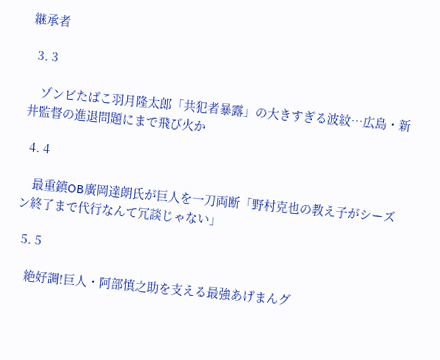継承者

  3. 3

    ゾンビたばこ羽月隆太郎「共犯者暴露」の大きすぎる波紋…広島・新井監督の進退問題にまで飛び火か

  4. 4

    最重鎮OB廣岡達朗氏が巨人を一刀両断「野村克也の教え子がシーズン終了まで代行なんて冗談じゃない」

  5. 5

    絶好調!巨人・阿部慎之助を支える最強あげまんグ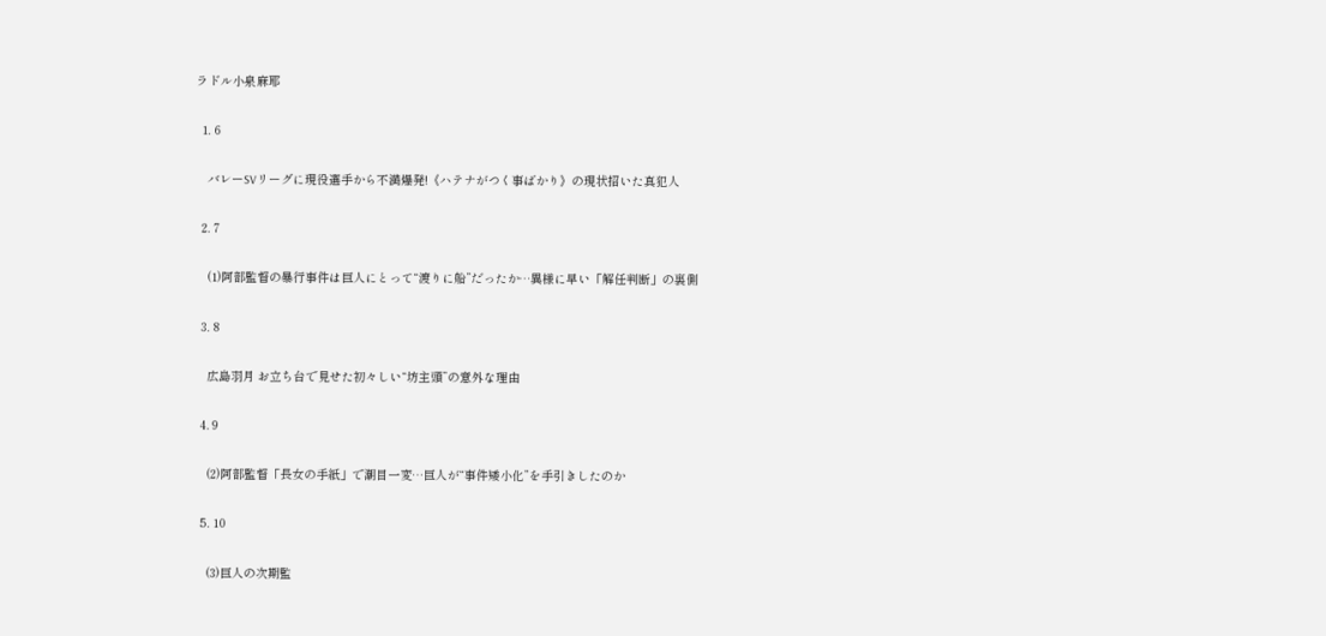ラドル小泉麻耶

  1. 6

    バレーSVリーグに現役選手から不満爆発!《ハテナがつく事ばかり》の現状招いた真犯人

  2. 7

    (1)阿部監督の暴行事件は巨人にとって“渡りに船”だったか…異様に早い「解任判断」の裏側

  3. 8

    広島羽月 お立ち台で見せた初々しい“坊主頭”の意外な理由

  4. 9

    (2)阿部監督「長女の手紙」で潮目一変…巨人が“事件矮小化”を手引きしたのか

  5. 10

    (3)巨人の次期監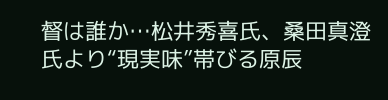督は誰か…松井秀喜氏、桑田真澄氏より“現実味”帯びる原辰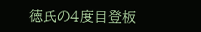徳氏の4度目登板